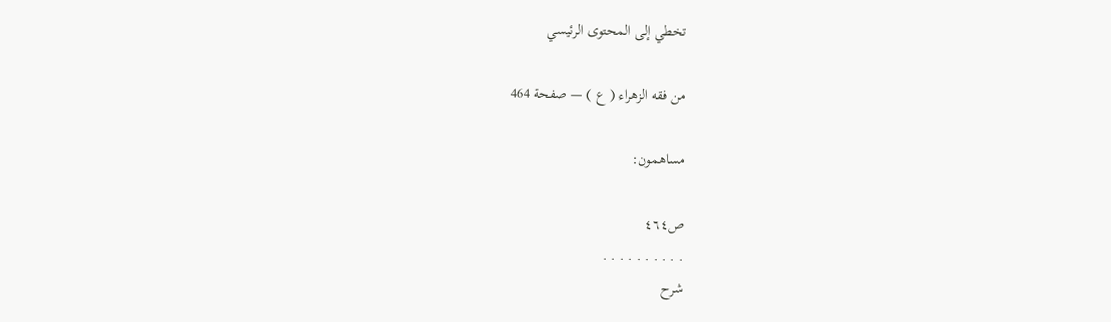تخطي إلى المحتوى الرئيسي

من فقه الزهراء ( ع ) — صفحة 464

مساهمون:

ص٤٦٤
. . . . . . . . . .
شرح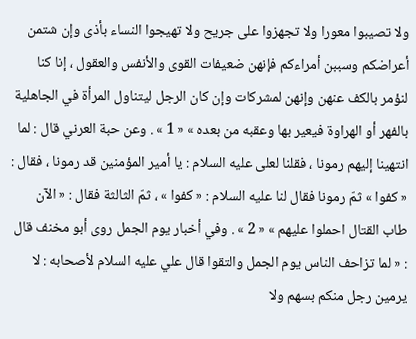ولا تصيبوا معورا ولا تجهزوا على جريح ولا تهيجوا النساء بأذى وإن شتمن أعراضكم وسببن أمراءكم فإنهن ضعيفات القوى والأنفس والعقول ، إنا كنا لنؤمر بالكف عنهن وإنهن لمشركات وإن كان الرجل ليتناول المرأة في الجاهلية بالفهر أو الهراوة فيعير بها وعقبه من بعده » « 1 » . وعن حبة العرني قال : لما انتهينا إليهم رمونا ، فقلنا لعلى عليه السلام : يا أمير المؤمنين قد رمونا ، فقال : « كفوا » ثمّ رمونا فقال لنا عليه السلام : « كفوا » ، ثمّ الثالثة فقال : « الآن طاب القتال احملوا عليهم » « 2 » . وفي أخبار يوم الجمل روى أبو مخنف قال : « لما تزاحف الناس يوم الجمل والتقوا قال علي عليه السلام لأصحابه : لا يرمين رجل منكم بسهم ولا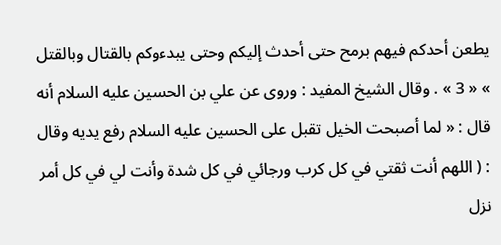يطعن أحدكم فيهم برمح حتى أحدث إليكم وحتى يبدءوكم بالقتال وبالقتل » « 3 » . وقال الشيخ المفيد : وروى عن علي بن الحسين عليه السلام أنه قال : « لما أصبحت الخيل تقبل على الحسين عليه السلام رفع يديه وقال : ( اللهم أنت ثقتي في كل كرب ورجائي في كل شدة وأنت لي في كل أمر نزل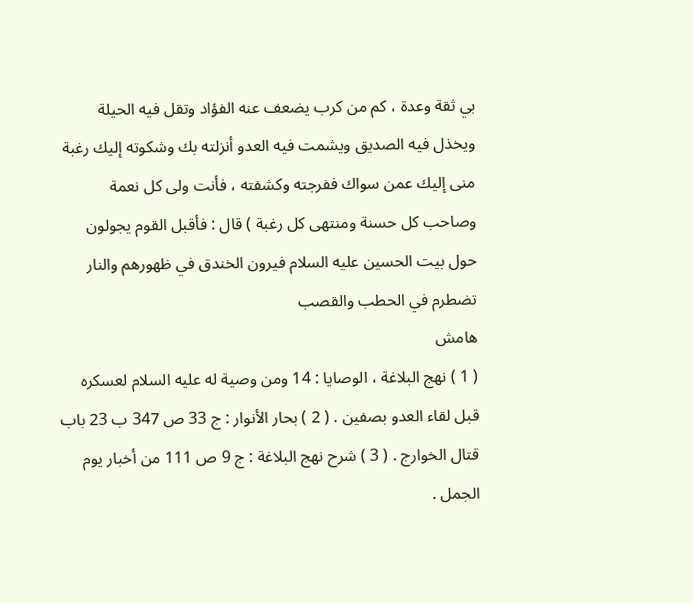بي ثقة وعدة ، كم من كرب يضعف عنه الفؤاد وتقل فيه الحيلة ويخذل فيه الصديق ويشمت فيه العدو أنزلته بك وشكوته إليك رغبة منى إليك عمن سواك ففرجته وكشفته ، فأنت ولى كل نعمة وصاحب كل حسنة ومنتهى كل رغبة ) قال : فأقبل القوم يجولون حول بيت الحسين عليه السلام فيرون الخندق في ظهورهم والنار تضطرم في الحطب والقصب
هامش
( 1 ) نهج البلاغة ، الوصايا : 14 ومن وصية له عليه السلام لعسكره قبل لقاء العدو بصفين . ( 2 ) بحار الأنوار : ج 33 ص 347 ب 23 باب قتال الخوارج . ( 3 ) شرح نهج البلاغة : ج 9 ص 111 من أخبار يوم الجمل .